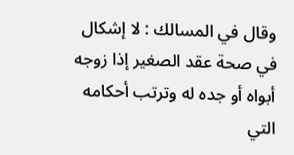وقال في المسالك : لا إشكال في صحة عقد الصغير إذا زوجه أبواه أو جده له وترتب أحكامه التي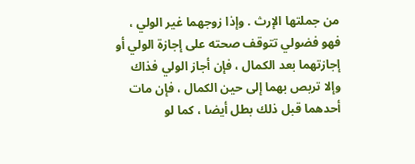من جملتها الإرث . وإذا زوجهما غير الولي ، فهو فضولي تتوقف صحته على إجازة الولي أو إجازتهما بعد الكمال ، فإن أجاز الولي فذاك وإلا تربص بهما إلى حين الكمال ، فإن مات أحدهما قبل ذلك بطل أيضا ، كما لو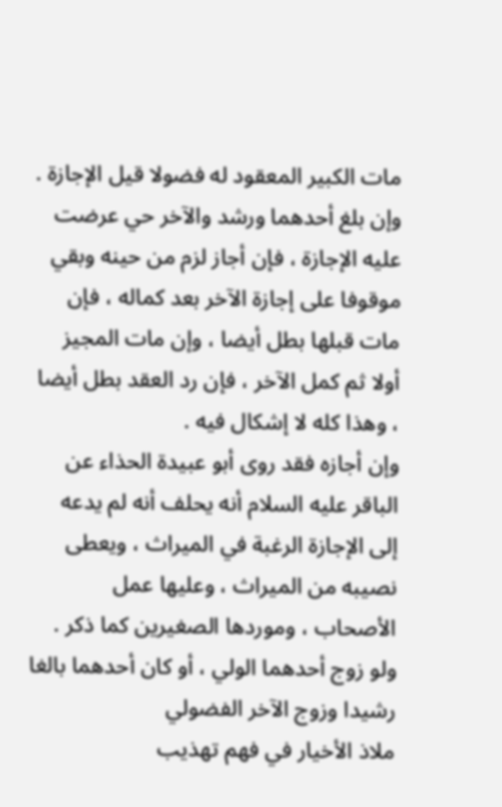مات الكبير المعقود له فضولا قيل الإجازة .
وإن بلغ أحدهما ورشد والآخر حي عرضت عليه الإجازة ، فإن أجاز لزم من حينه وبقي موقوفا على إجازة الآخر بعد كماله ، فإن مات قبلها بطل أيضا ، وإن مات المجيز أولا ثم كمل الآخر ، فإن رد العقد بطل أيضا ، وهذا كله لا إشكال فيه .
وإن أجازه فقد روى أبو عبيدة الحذاء عن الباقر عليه السلام أنه يحلف أنه لم يدعه إلى الإجازة الرغبة في الميراث ، ويعطى نصيبه من الميراث ، وعليها عمل الأصحاب ، وموردها الصغيرين كما ذكر .
ولو زوج أحدهما الولي ، أو كان أحدهما بالغا رشيدا وزوج الآخر الفضولي
ملاذ الأخيار في فهم تهذيب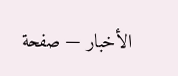الأخبار — صفحة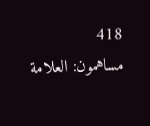418
مساهمون: العلامة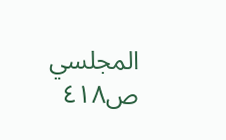المجلسي
ص٤١٨